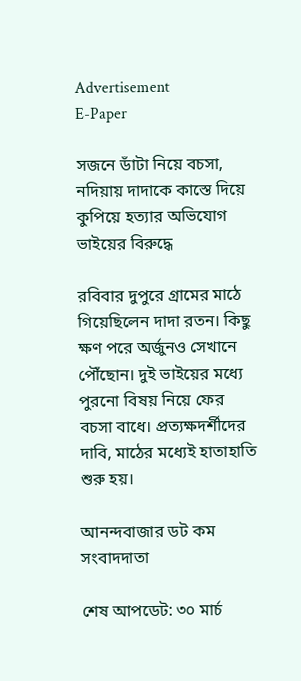Advertisement
E-Paper

সজনে ডাঁটা নিয়ে বচসা, নদিয়ায় দাদাকে কাস্তে দিয়ে কুপিয়ে হত্যার অভিযোগ ভাইয়ের বিরুদ্ধে

রবিবার দুপুরে গ্রামের মাঠে গিয়েছিলেন দাদা রতন। কিছু ক্ষণ পরে অর্জুনও সেখানে পৌঁছোন। দুই ভাইয়ের মধ্যে পুরনো বিষয় নিয়ে ফের বচসা বাধে। প্রত্যক্ষদর্শীদের দাবি, মাঠের মধ্যেই হাতাহাতি শুরু হয়।

আনন্দবাজার ডট কম সংবাদদাতা

শেষ আপডেট: ৩০ মার্চ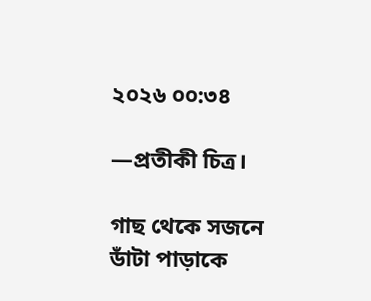২০২৬ ০০:৩৪

—প্রতীকী চিত্র।

গাছ থেকে সজনে ডাঁটা পাড়াকে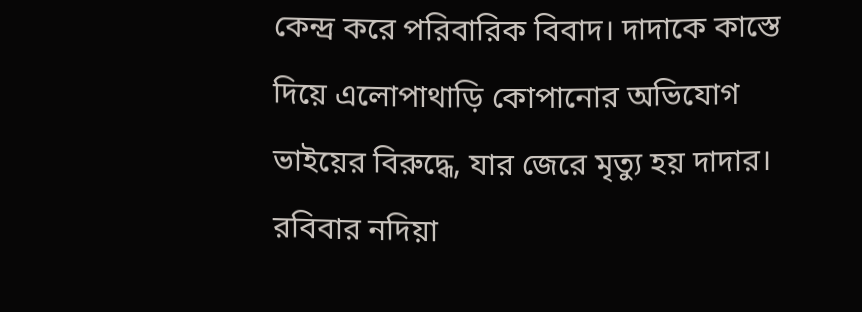কেন্দ্র করে পরিবারিক বিবাদ। দাদাকে কাস্তে দিয়ে এলোপাথাড়ি কোপানোর অভিযোগ ভাইয়ের বিরুদ্ধে, যার জেরে মৃত্যু হয় দাদার। রবিবার নদিয়া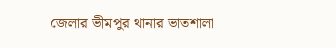জেলার ভীমপুর থানার ভাতশালা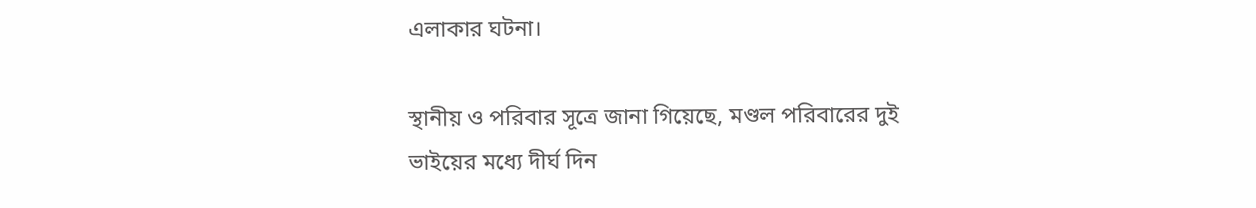এলাকার ঘটনা।

স্থানীয় ও পরিবার সূত্রে জানা গিয়েছে, মণ্ডল পরিবারের দুই ভাইয়ের মধ্যে দীর্ঘ দিন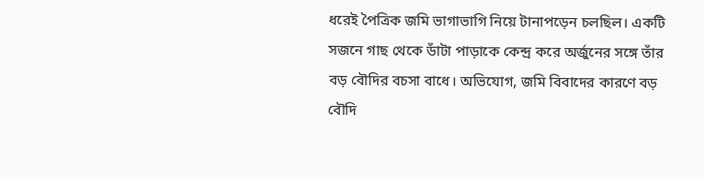ধরেই পৈত্রিক জমি ভাগাভাগি নিয়ে টানাপড়েন চলছিল। একটি সজনে গাছ থেকে ডাঁটা পাড়াকে কেন্দ্র করে অর্জুনের সঙ্গে তাঁর বড় বৌদির বচসা বাধে। অভিযোগ, জমি বিবাদের কারণে বড় বৌদি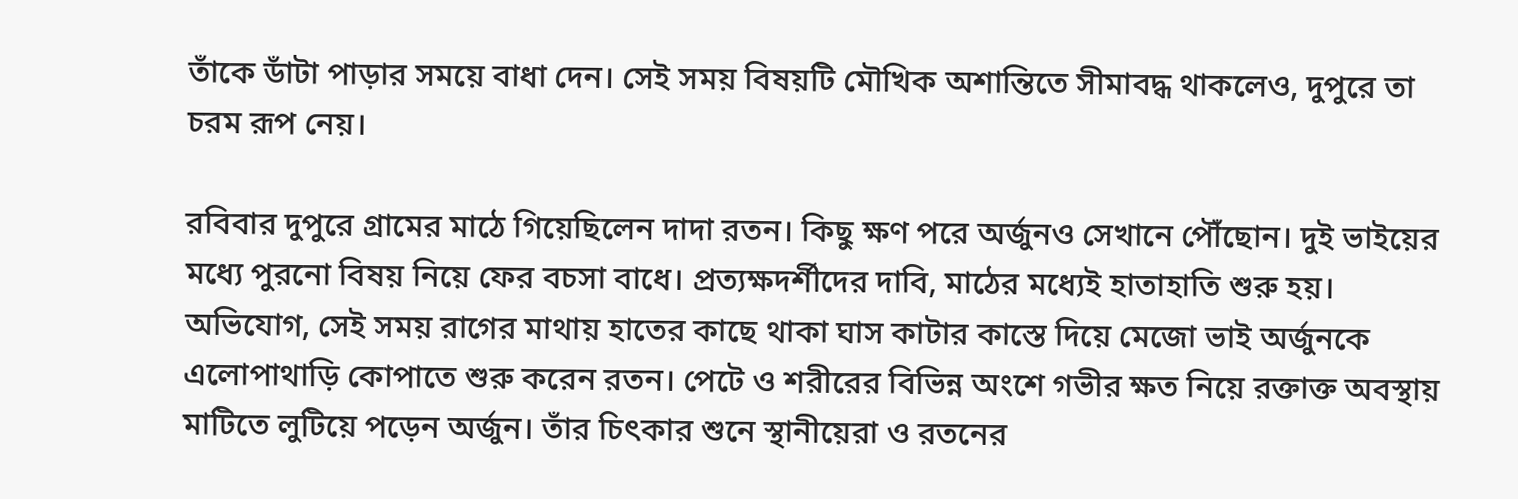তাঁকে ডাঁটা পাড়ার সময়ে বাধা দেন। সেই সময় বিষয়টি মৌখিক অশান্তিতে সীমাবদ্ধ থাকলেও, দুপুরে তা চরম রূপ নেয়।

রবিবার দুপুরে গ্রামের মাঠে গিয়েছিলেন দাদা রতন। কিছু ক্ষণ পরে অর্জুনও সেখানে পৌঁছোন। দুই ভাইয়ের মধ্যে পুরনো বিষয় নিয়ে ফের বচসা বাধে। প্রত্যক্ষদর্শীদের দাবি, মাঠের মধ্যেই হাতাহাতি শুরু হয়। অভিযোগ, সেই সময় রাগের মাথায় হাতের কাছে থাকা ঘাস কাটার কাস্তে দিয়ে মেজো ভাই অর্জুনকে এলোপাথাড়ি কোপাতে শুরু করেন রতন। পেটে ও শরীরের বিভিন্ন অংশে গভীর ক্ষত নিয়ে রক্তাক্ত অবস্থায় মাটিতে লুটিয়ে পড়েন অর্জুন। তাঁর চিৎকার শুনে স্থানীয়েরা ও রতনের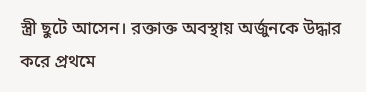স্ত্রী ছুটে আসেন। রক্তাক্ত অবস্থায় অর্জুনকে উদ্ধার করে প্রথমে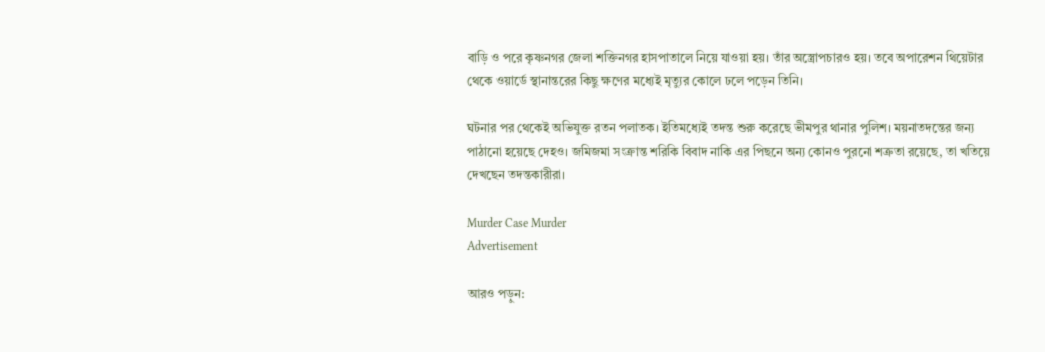বাড়ি ও পরে কৃষ্ণনগর জেলা শক্তিনগর হাসপাতালে নিয়ে যাওয়া হয়। তাঁর অস্ত্রোপচারও হয়। তবে অপারেশন থিয়েটার থেকে ওয়ার্ডে স্থানান্তরের কিছু ক্ষণের মধ্যেই মৃত্যুর কোলে ঢলে পড়েন তিনি।

ঘটনার পর থেকেই অভিযুক্ত রতন পলাতক। ইতিমধ্যেই তদন্ত শুরু করেছে ভীমপুর থানার পুলিশ। ময়নাতদন্তের জন্য পাঠানো হয়েছে দেহও। জমিজমা সংক্রান্ত শরিকি বিবাদ নাকি এর পিছনে অন্য কোনও পুরনো শত্রুতা রয়েছে, তা খতিয়ে দেখছেন তদন্তকারীরা।

Murder Case Murder
Advertisement

আরও পড়ুন: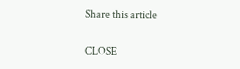Share this article

CLOSE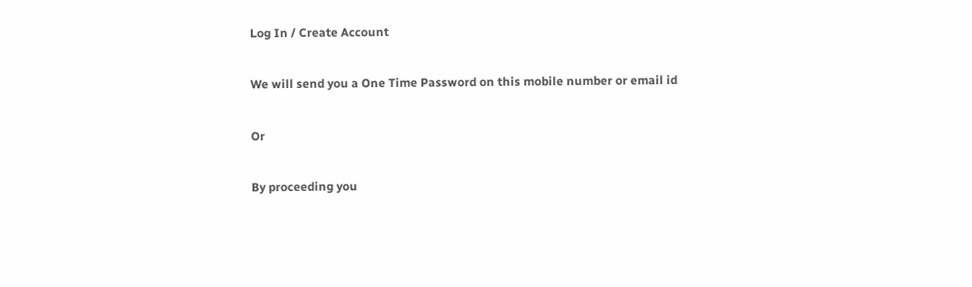Log In / Create Account

We will send you a One Time Password on this mobile number or email id

Or

By proceeding you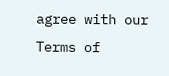agree with our Terms of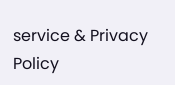service & Privacy Policy